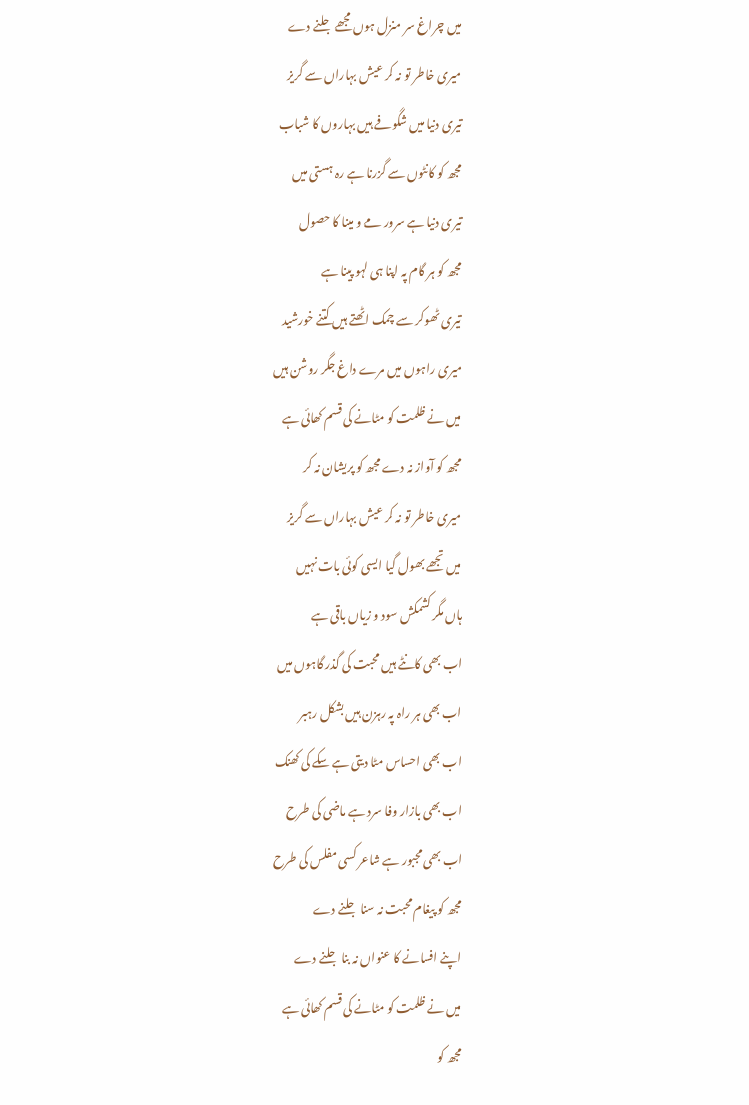میں چراغ سر منزل ہوں مجھے جلنے دے
میری خاطر تو نہ کر عیش بہاراں سے گریز
تیری دنیا میں شگوفے ہیں بہاروں کا شباب
مجھ کو کانٹوں سے گزرنا ہے رہ ہستی میں
تیری دنیا ہے سرور مے و مینا کا حصول
مجھ کو ہر گام پہ اپنا ہی لہو پینا ہے
تیری ٹھوکر سے چمک اٹھتے ہیں کتنے خورشید
میری راہوں میں مرے داغ جگر روشن ہیں
میں نے ظلمت کو مٹانے کی قسم کھائی ہے
مجھ کو آواز نہ دے مجھ کو پریشان نہ کر
میری خاطر تو نہ کر عیش بہاراں سے گریز
میں تجھے بھول گیا ایسی کوئی بات نہیں
ہاں مگر کشمکش سود و زیاں باقی ہے
اب بھی کانٹے ہیں محبت کی گذر گاہوں میں
اب بھی ہر راہ پہ رہزن ہیں بشکل رہبر
اب بھی احساس مٹا دیتی ہے سکے کی کھنک
اب بھی بازار وفا سرد ہے ماضی کی طرح
اب بھی مجبور ہے شاعر کسی مفلس کی طرح
مجھ کو پیغام محبت نہ سنا جلنے دے
اپنے افسانے کا عنواں نہ بنا جلنے دے
میں نے ظلمت کو مٹانے کی قسم کھائی ہے
مجھ کو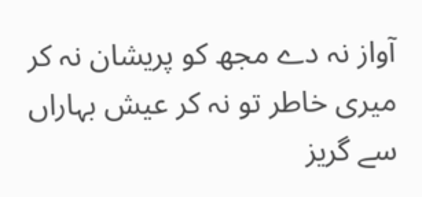آواز نہ دے مجھ کو پریشان نہ کر
میری خاطر تو نہ کر عیش بہاراں سے گریز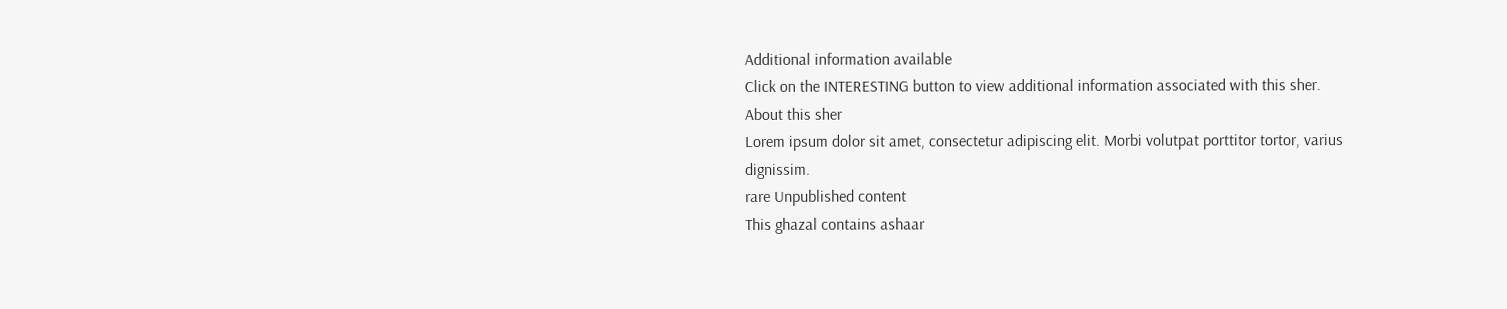Additional information available
Click on the INTERESTING button to view additional information associated with this sher.
About this sher
Lorem ipsum dolor sit amet, consectetur adipiscing elit. Morbi volutpat porttitor tortor, varius dignissim.
rare Unpublished content
This ghazal contains ashaar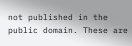not published in the public domain. These are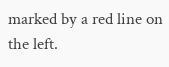marked by a red line on the left.